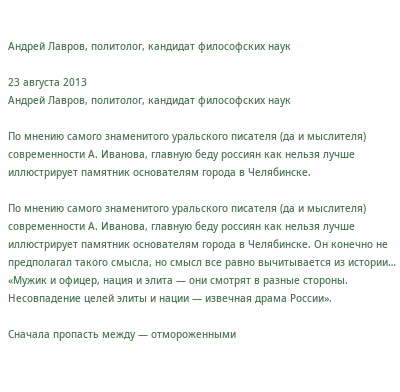Андрей Лавров, политолог, кандидат философских наук

23 августа 2013
Андрей Лавров, политолог, кандидат философских наук

По мнению самого знаменитого уральского писателя (да и мыслителя) современности А. Иванова, главную беду россиян как нельзя лучше иллюстрирует памятник основателям города в Челябинске.

По мнению самого знаменитого уральского писателя (да и мыслителя) современности А. Иванова, главную беду россиян как нельзя лучше иллюстрирует памятник основателям города в Челябинске. Он конечно не предполагал такого смысла, но смысл все равно вычитывается из истории… «Мужик и офицер, нация и элита — они смотрят в разные стороны. Несовпадение целей элиты и нации — извечная драма России».

Сначала пропасть между — отмороженными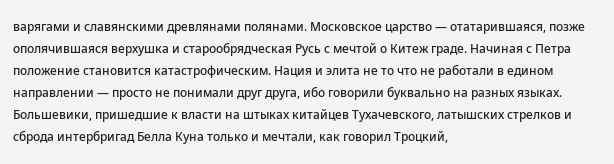варягами и славянскими древлянами полянами. Московское царство — отатарившаяся, позже ополячившаяся верхушка и старообрядческая Русь с мечтой о Китеж граде. Начиная с Петра положение становится катастрофическим. Нация и элита не то что не работали в едином направлении — просто не понимали друг друга, ибо говорили буквально на разных языках. Большевики, пришедшие к власти на штыках китайцев Тухачевского, латышских стрелков и сброда интербригад Белла Куна только и мечтали, как говорил Троцкий,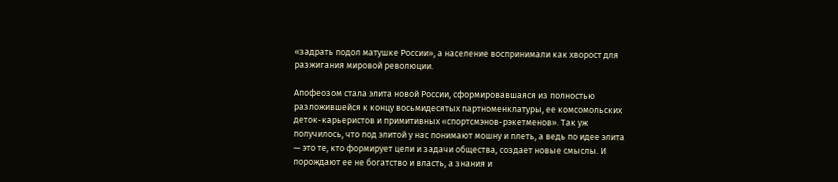«задрать подол матушке России», а население воспринимали как хворост для разжигания мировой революции.

Апофеозом стала элита новой России, сформировавшаяся из полностью разложившейся к концу восьмидесятых партноменклатуры, ее комсомольских деток-карьеристов и примитивных «спортсмэнов-рэкетменов». Так уж получилось, что под элитой у нас понимают мошну и плеть, а ведь по идее элита — это те, кто формирует цели и задачи общества, создает новые смыслы. И порождают ее не богатство и власть, а знания и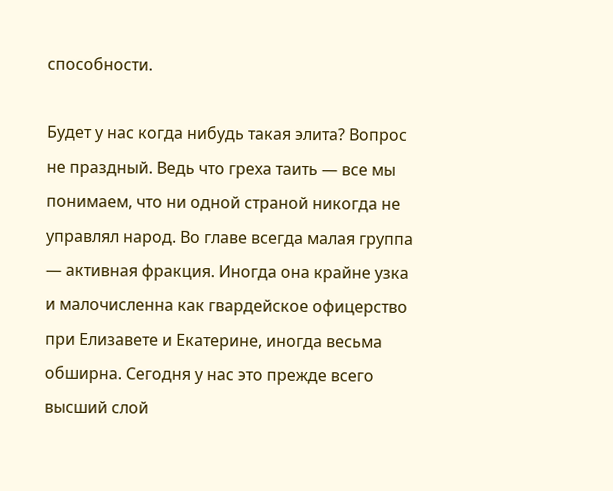способности.

Будет у нас когда нибудь такая элита? Вопрос не праздный. Ведь что греха таить — все мы понимаем, что ни одной страной никогда не управлял народ. Во главе всегда малая группа — активная фракция. Иногда она крайне узка и малочисленна как гвардейское офицерство при Елизавете и Екатерине, иногда весьма обширна. Сегодня у нас это прежде всего высший слой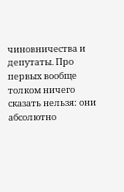чиновничества и депутаты. Про первых вообще толком ничего сказать нельзя: они абсолютно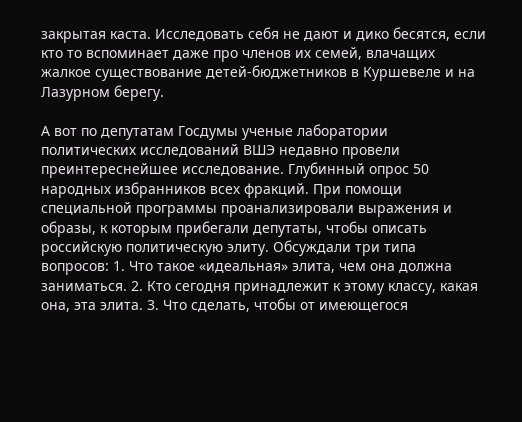закрытая каста. Исследовать себя не дают и дико бесятся, если кто то вспоминает даже про членов их семей, влачащих жалкое существование детей-бюджетников в Куршевеле и на Лазурном берегу.

А вот по депутатам Госдумы ученые лаборатории политических исследований ВШЭ недавно провели преинтереснейшее исследование. Глубинный опрос 50 народных избранников всех фракций. При помощи специальной программы проанализировали выражения и образы, к которым прибегали депутаты, чтобы описать российскую политическую элиту. Обсуждали три типа вопросов: 1. Что такое «идеальная» элита, чем она должна заниматься. 2. Кто сегодня принадлежит к этому классу, какая она, эта элита. 3. Что сделать, чтобы от имеющегося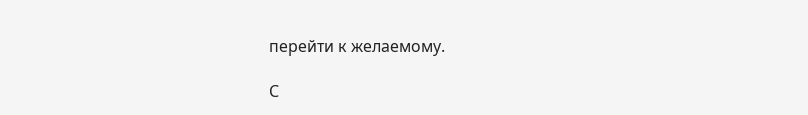перейти к желаемому.

С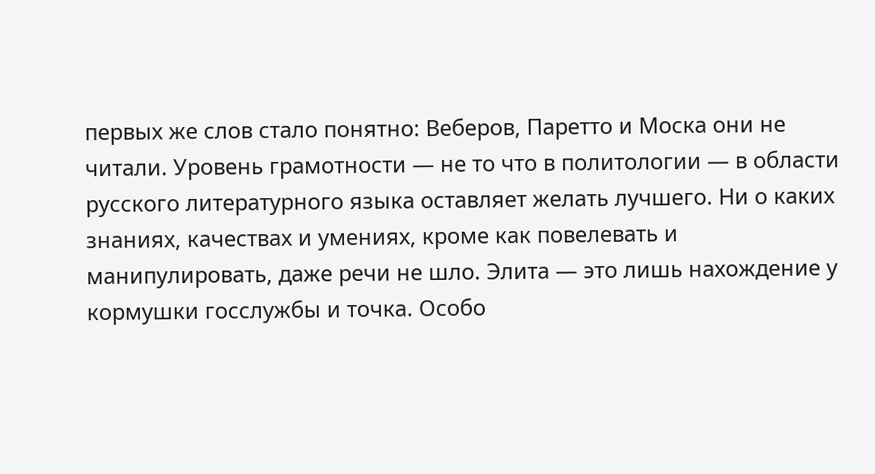первых же слов стало понятно: Веберов, Паретто и Моска они не читали. Уровень грамотности — не то что в политологии — в области русского литературного языка оставляет желать лучшего. Ни о каких знаниях, качествах и умениях, кроме как повелевать и манипулировать, даже речи не шло. Элита — это лишь нахождение у кормушки госслужбы и точка. Особо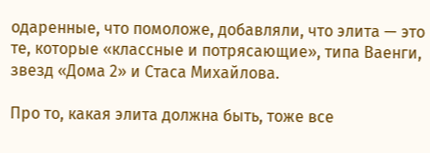одаренные, что помоложе, добавляли, что элита — это те, которые «классные и потрясающие», типа Ваенги, звезд «Дома 2» и Стаса Михайлова.

Про то, какая элита должна быть, тоже все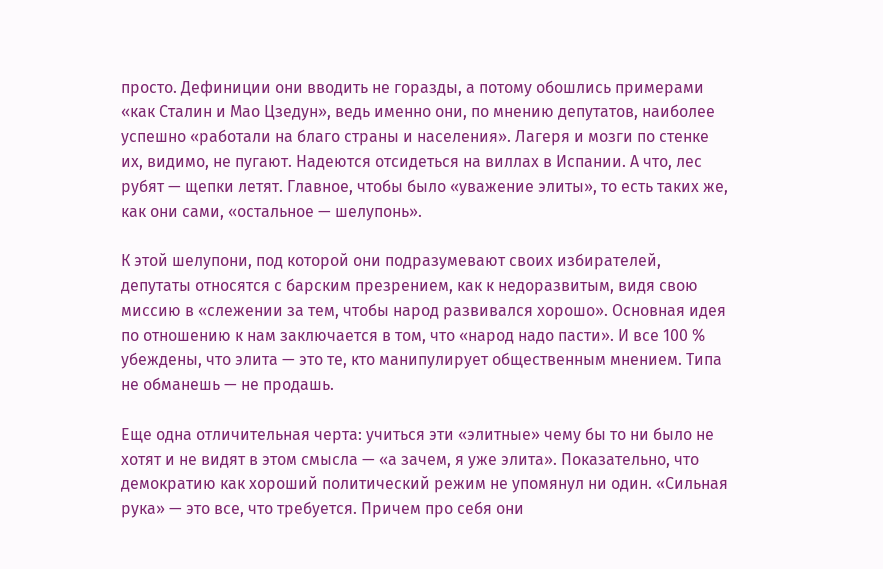просто. Дефиниции они вводить не горазды, а потому обошлись примерами «как Сталин и Мао Цзедун», ведь именно они, по мнению депутатов, наиболее успешно «работали на благо страны и населения». Лагеря и мозги по стенке их, видимо, не пугают. Надеются отсидеться на виллах в Испании. А что, лес рубят — щепки летят. Главное, чтобы было «уважение элиты», то есть таких же, как они сами, «остальное — шелупонь».

К этой шелупони, под которой они подразумевают своих избирателей, депутаты относятся с барским презрением, как к недоразвитым, видя свою миссию в «слежении за тем, чтобы народ развивался хорошо». Основная идея по отношению к нам заключается в том, что «народ надо пасти». И все 100 % убеждены, что элита — это те, кто манипулирует общественным мнением. Типа не обманешь — не продашь.

Еще одна отличительная черта: учиться эти «элитные» чему бы то ни было не хотят и не видят в этом смысла — «а зачем, я уже элита». Показательно, что демократию как хороший политический режим не упомянул ни один. «Сильная рука» — это все, что требуется. Причем про себя они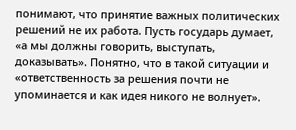понимают, что принятие важных политических решений не их работа. Пусть государь думает, «а мы должны говорить, выступать, доказывать». Понятно, что в такой ситуации и «ответственность за решения почти не упоминается и как идея никого не волнует».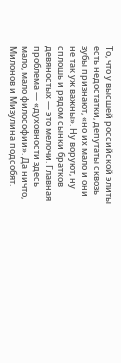То, что у высшей российской элиты есть недостатки, депутаты сквозь зубы признают, «но их мало и они не так уж важны». Ну воруют, ну сплошь и рядом сынки братков девяностых — это мелочи. Главная проблема — «духовности здесь мало, мало философии». Да ничто, Милонов и Мизулина подсобят.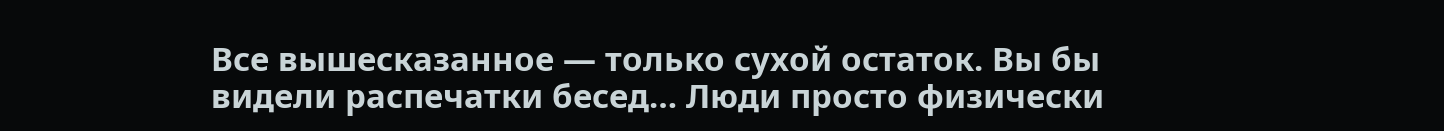Все вышесказанное — только сухой остаток. Вы бы видели распечатки бесед… Люди просто физически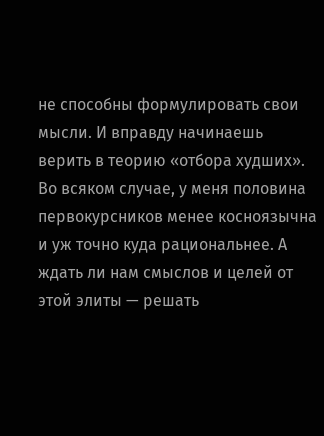не способны формулировать свои мысли. И вправду начинаешь верить в теорию «отбора худших». Во всяком случае, у меня половина первокурсников менее косноязычна и уж точно куда рациональнее. А ждать ли нам смыслов и целей от этой элиты — решать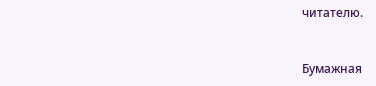читателю.



Бумажная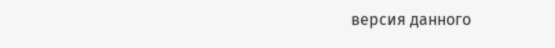версия данного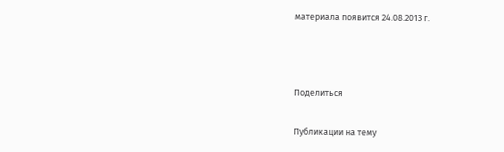материала появится 24.08.2013 г.



Поделиться

Публикации на тему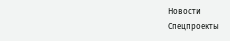Новости
Спецпроекты